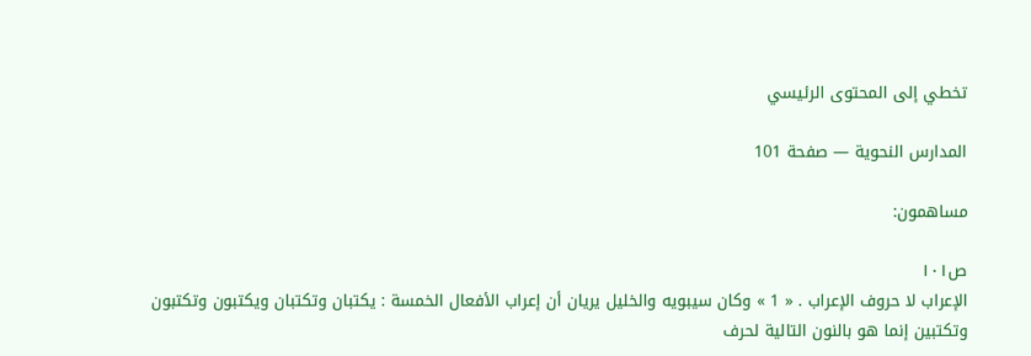تخطي إلى المحتوى الرئيسي

المدارس النحوية — صفحة 101

مساهمون:

ص١٠١
الإعراب لا حروف الإعراب . « 1 » وكان سيبويه والخليل يريان أن إعراب الأفعال الخمسة : يكتبان وتكتبان ويكتبون وتكتبون وتكتبين إنما هو بالنون التالية لحرف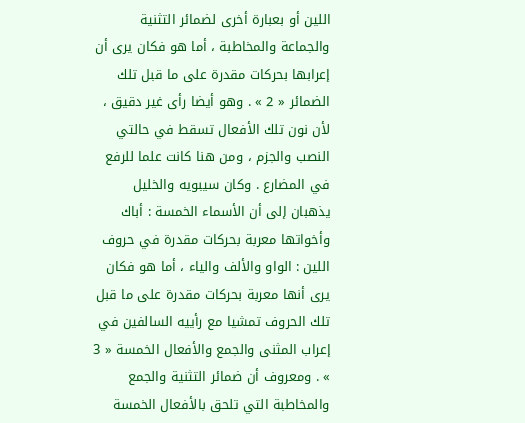اللين أو بعبارة أخرى لضمائر التثنية والجماعة والمخاطبة ، أما هو فكان يرى أن إعرابها بحركات مقدرة على ما قبل تلك الضمائر « 2 » . وهو أيضا رأى غير دقيق ، لأن نون تلك الأفعال تسقط في حالتي النصب والجزم ، ومن هنا كانت علما للرفع في المضارع . وكان سيبويه والخليل يذهبان إلى أن الأسماء الخمسة : أباك وأخواتها معربة بحركات مقدرة في حروف اللين : الواو والألف والياء ، أما هو فكان يرى أنها معربة بحركات مقدرة على ما قبل تلك الحروف تمشيا مع رأييه السالفين في إعراب المثنى والجمع والأفعال الخمسة « 3 » . ومعروف أن ضمائر التثنية والجمع والمخاطبة التي تلحق بالأفعال الخمسة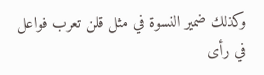وكذلك ضمير النسوة في مثل قلن تعرب فواعل في رأى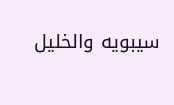سيبويه والخليل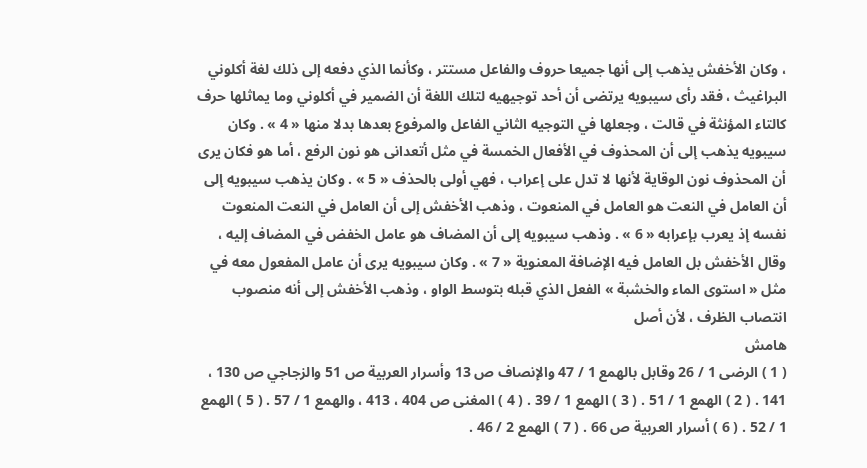، وكان الأخفش يذهب إلى أنها جميعا حروف والفاعل مستتر ، وكأنما الذي دفعه إلى ذلك لغة أكلوني البراغيث ، فقد رأى سيبويه يرتضى أن أحد توجيهيه لتلك اللغة أن الضمير في أكلوني وما يماثلها حرف كالتاء المؤنثة في قالت ، وجعلها في التوجيه الثاني الفاعل والمرفوع بعدها بدلا منها « 4 » . وكان سيبويه يذهب إلى أن المحذوف في الأفعال الخمسة في مثل أتعدانى هو نون الرفع ، أما هو فكان يرى أن المحذوف نون الوقاية لأنها لا تدل على إعراب ، فهي أولى بالحذف « 5 » . وكان يذهب سيبويه إلى أن العامل في النعت هو العامل في المنعوت ، وذهب الأخفش إلى أن العامل في النعت المنعوت نفسه إذ يعرب بإعرابه « 6 » . وذهب سيبويه إلى أن المضاف هو عامل الخفض في المضاف إليه ، وقال الأخفش بل العامل فيه الإضافة المعنوية « 7 » . وكان سيبويه يرى أن عامل المفعول معه في مثل « استوى الماء والخشبة » الفعل الذي قبله بتوسط الواو ، وذهب الأخفش إلى أنه منصوب انتصاب الظرف ، لأن أصل
هامش
( 1 ) الرضى 1 / 26 وقابل بالهمع 1 / 47 والإنصاف ص 13 وأسرار العربية ص 51 والزجاجي ص 130 ، 141 . ( 2 ) الهمع 1 / 51 . ( 3 ) الهمع 1 / 39 . ( 4 ) المغنى ص 404 ، 413 ، والهمع 1 / 57 . ( 5 ) الهمع 1 / 52 . ( 6 ) أسرار العربية ص 66 . ( 7 ) الهمع 2 / 46 .